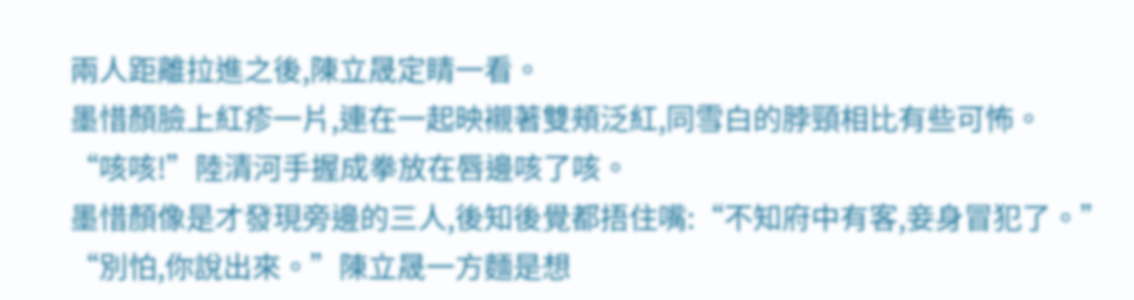兩人距離拉進之後,陳立晟定睛一看。
墨惜顏臉上紅疹一片,連在一起映襯著雙頰泛紅,同雪白的脖頸相比有些可怖。
“咳咳!”陸清河手握成拳放在唇邊咳了咳。
墨惜顏像是才發現旁邊的三人,後知後覺都捂住嘴:“不知府中有客,妾身冒犯了。”
“別怕,你說出來。”陳立晟一方麵是想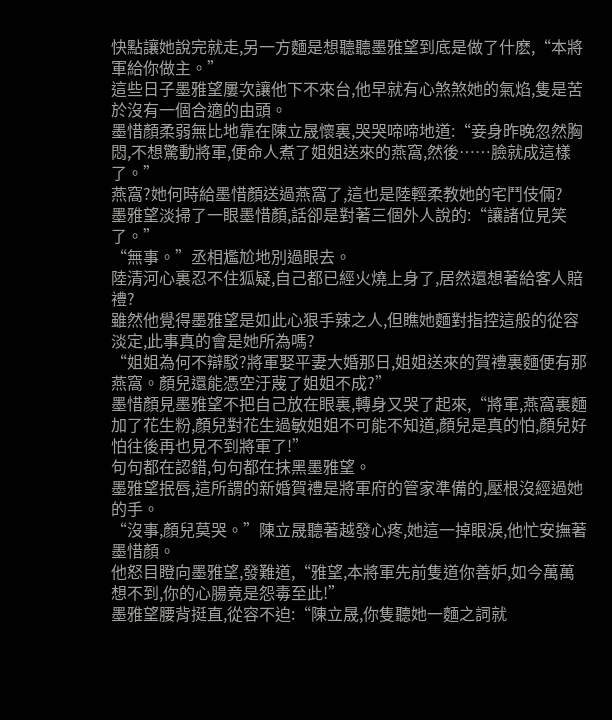快點讓她說完就走,另一方麵是想聽聽墨雅望到底是做了什麽,“本將軍給你做主。”
這些日子墨雅望屢次讓他下不來台,他早就有心煞煞她的氣焰,隻是苦於沒有一個合適的由頭。
墨惜顏柔弱無比地靠在陳立晟懷裏,哭哭啼啼地道:“妾身昨晚忽然胸悶,不想驚動將軍,便命人煮了姐姐送來的燕窩,然後……臉就成這樣了。”
燕窩?她何時給墨惜顏送過燕窩了,這也是陸輕柔教她的宅鬥伎倆?
墨雅望淡掃了一眼墨惜顏,話卻是對著三個外人說的:“讓諸位見笑了。”
“無事。”丞相尷尬地別過眼去。
陸清河心裏忍不住狐疑,自己都已經火燒上身了,居然還想著給客人賠禮?
雖然他覺得墨雅望是如此心狠手辣之人,但瞧她麵對指控這般的從容淡定,此事真的會是她所為嗎?
“姐姐為何不辯駁?將軍娶平妻大婚那日,姐姐送來的賀禮裏麵便有那燕窩。顏兒還能憑空汙蔑了姐姐不成?”
墨惜顏見墨雅望不把自己放在眼裏,轉身又哭了起來,“將軍,燕窩裏麵加了花生粉,顏兒對花生過敏姐姐不可能不知道,顏兒是真的怕,顏兒好怕往後再也見不到將軍了!”
句句都在認錯,句句都在抹黑墨雅望。
墨雅望抿唇,這所謂的新婚賀禮是將軍府的管家準備的,壓根沒經過她的手。
“沒事,顏兒莫哭。”陳立晟聽著越發心疼,她這一掉眼淚,他忙安撫著墨惜顏。
他怒目瞪向墨雅望,發難道,“雅望,本將軍先前隻道你善妒,如今萬萬想不到,你的心腸竟是怨毒至此!”
墨雅望腰背挺直,從容不迫:“陳立晟,你隻聽她一麵之詞就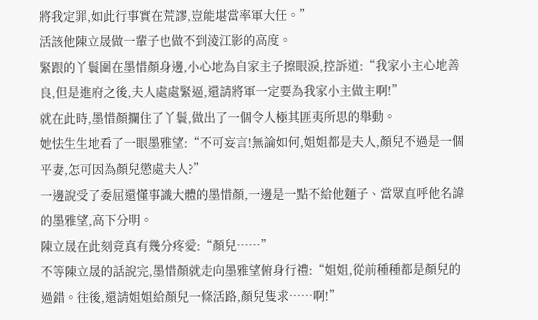將我定罪,如此行事實在荒謬,豈能堪當率軍大任。”
活該他陳立晟做一輩子也做不到淩江影的高度。
緊跟的丫鬟圍在墨惜顏身邊,小心地為自家主子擦眼淚,控訴道:“我家小主心地善良,但是進府之後,夫人處處緊逼,還請將軍一定要為我家小主做主啊!”
就在此時,墨惜顏攔住了丫鬟,做出了一個令人極其匪夷所思的舉動。
她怯生生地看了一眼墨雅望:“不可妄言!無論如何,姐姐都是夫人,顏兒不過是一個平妻,怎可因為顏兒懲處夫人?”
一邊說受了委屈還懂事識大體的墨惜顏,一邊是一點不給他麵子、當眾直呼他名諱的墨雅望,高下分明。
陳立晟在此刻竟真有幾分疼愛:“顏兒……”
不等陳立晟的話說完,墨惜顏就走向墨雅望俯身行禮:“姐姐,從前種種都是顏兒的過錯。往後,還請姐姐給顏兒一條活路,顏兒隻求……啊!”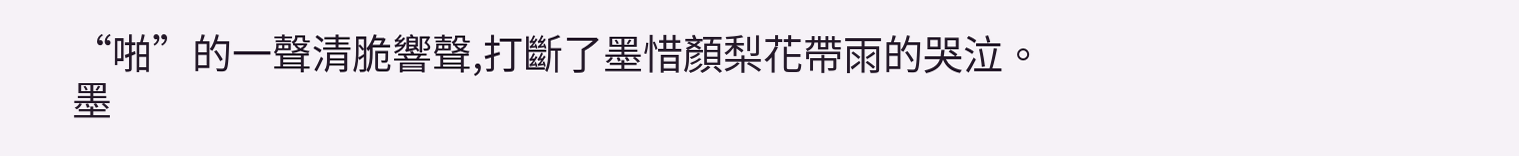“啪”的一聲清脆響聲,打斷了墨惜顏梨花帶雨的哭泣。
墨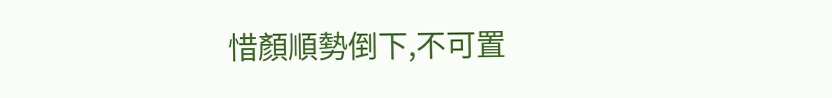惜顏順勢倒下,不可置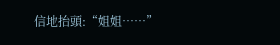信地抬頭:“姐姐……”